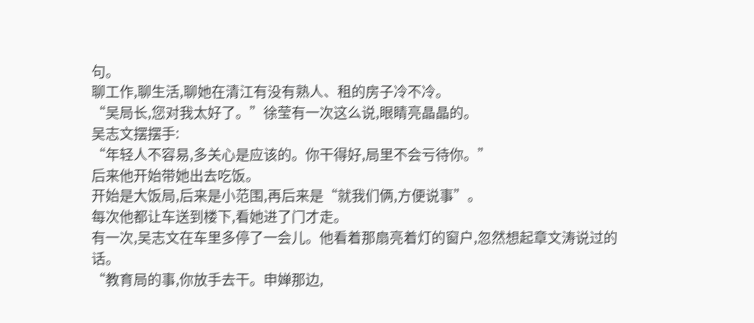句。
聊工作,聊生活,聊她在清江有没有熟人、租的房子冷不冷。
“吴局长,您对我太好了。”徐莹有一次这么说,眼睛亮晶晶的。
吴志文摆摆手:
“年轻人不容易,多关心是应该的。你干得好,局里不会亏待你。”
后来他开始带她出去吃饭。
开始是大饭局,后来是小范围,再后来是“就我们俩,方便说事”。
每次他都让车送到楼下,看她进了门才走。
有一次,吴志文在车里多停了一会儿。他看着那扇亮着灯的窗户,忽然想起章文涛说过的话。
“教育局的事,你放手去干。申婵那边,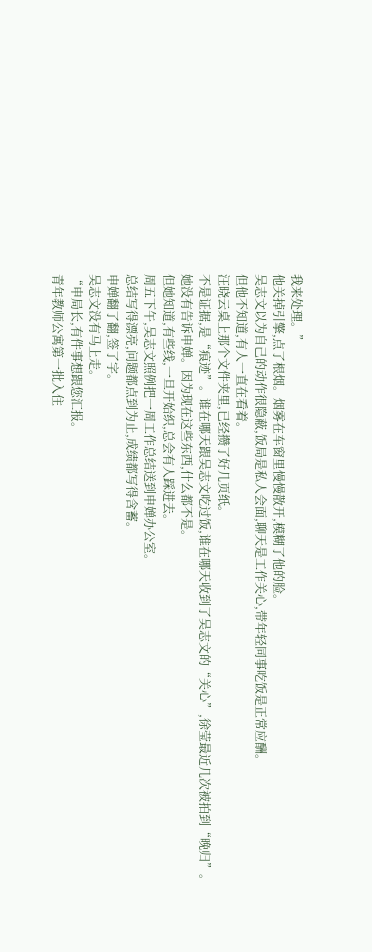我来处理。”
他关掉引擎,点了根烟。烟雾在车窗里慢慢散开,模糊了他的脸。
吴志文以为自己的动作很隐蔽,饭局是私人会面,聊天是工作关心,带年轻同事吃饭是正常应酬。
但他不知道,有人一直在看着。
汪晓云桌上那个文件夹里,已经攒了好几页纸。
不是证据,是“痕迹”。谁在哪天跟吴志文吃过饭,谁在哪天收到了吴志文的“关心”,徐莹最近几次被拍到“晚归”。
她没有告诉申婵。因为现在这些东西,什么都不是。
但她知道,有些线,一旦开始织,总会有人踩进去。
周五下午,吴志文照例把一周工作总结送到申婵办公室。
总结写得漂亮,问题都点到为止,成绩都写得含蓄。
申婵翻了翻,签了字。
吴志文没有马上走。
“申局长,有件事想跟您汇报。
青年教师公寓第一批入住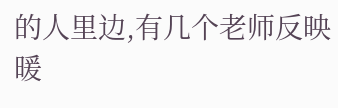的人里边,有几个老师反映暖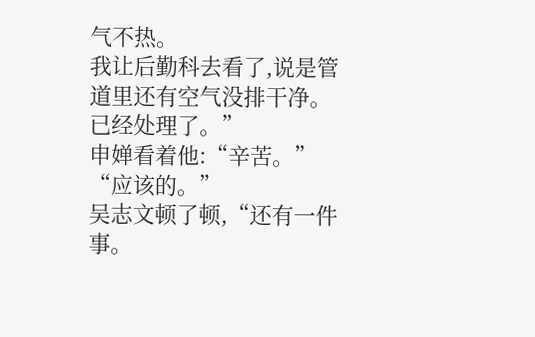气不热。
我让后勤科去看了,说是管道里还有空气没排干净。
已经处理了。”
申婵看着他:“辛苦。”
“应该的。”
吴志文顿了顿,“还有一件事。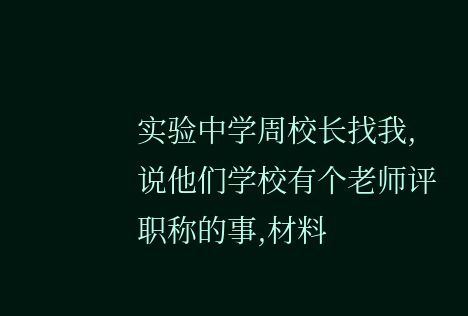实验中学周校长找我,说他们学校有个老师评职称的事,材料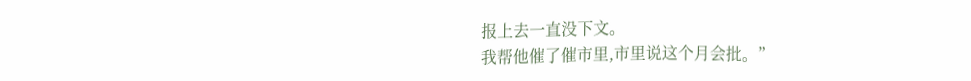报上去一直没下文。
我帮他催了催市里,市里说这个月会批。”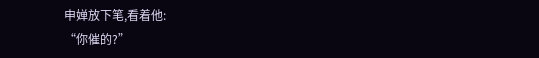申婵放下笔,看着他:
“你催的?”